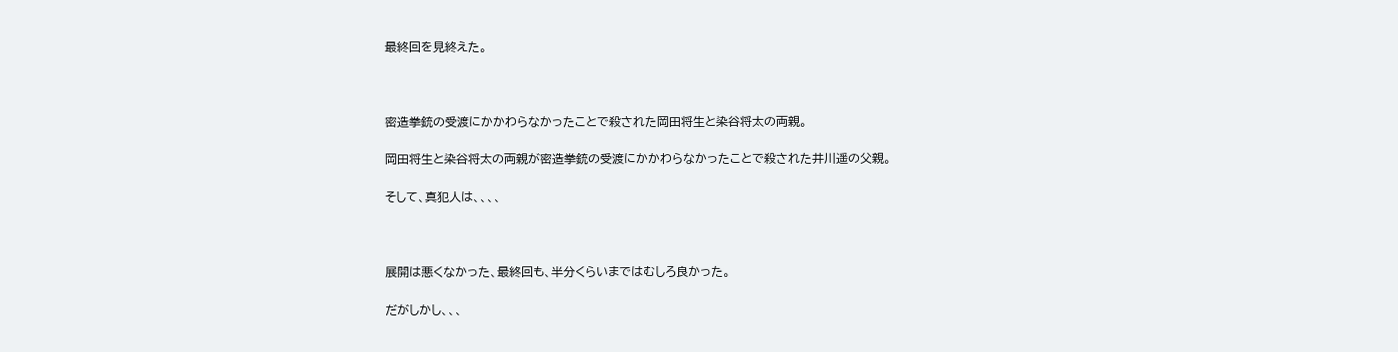最終回を見終えた。



密造拳銃の受渡にかかわらなかったことで殺された岡田将生と染谷将太の両親。

岡田将生と染谷将太の両親が密造拳銃の受渡にかかわらなかったことで殺された井川遥の父親。

そして、真犯人は、、、、



展開は悪くなかった、最終回も、半分くらいまではむしろ良かった。

だがしかし、、、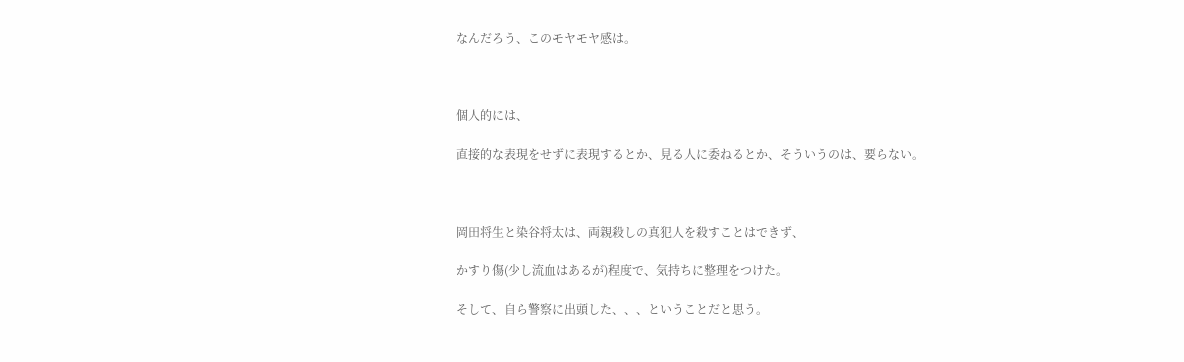なんだろう、このモヤモヤ感は。



個人的には、

直接的な表現をせずに表現するとか、見る人に委ねるとか、そういうのは、要らない。



岡田将生と染谷将太は、両親殺しの真犯人を殺すことはできず、

かすり傷(少し流血はあるが)程度で、気持ちに整理をつけた。

そして、自ら警察に出頭した、、、ということだと思う。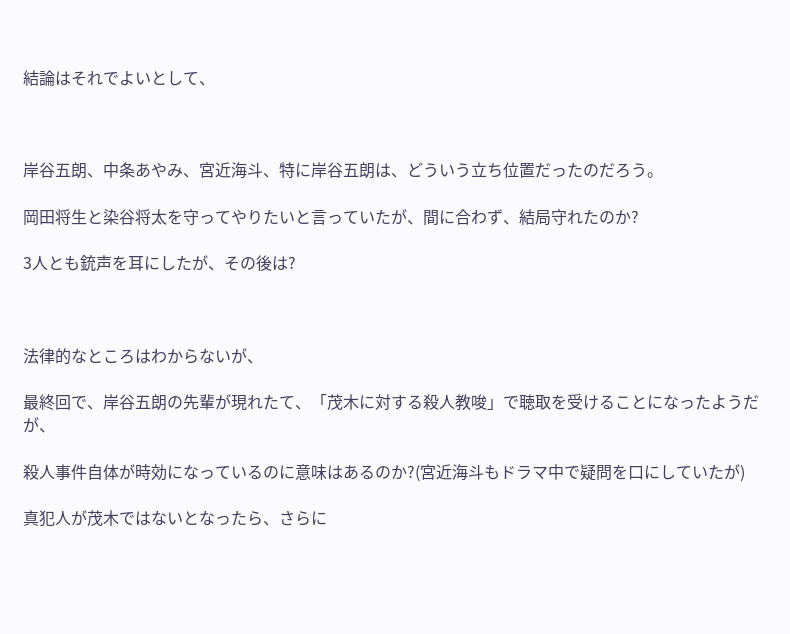結論はそれでよいとして、



岸谷五朗、中条あやみ、宮近海斗、特に岸谷五朗は、どういう立ち位置だったのだろう。

岡田将生と染谷将太を守ってやりたいと言っていたが、間に合わず、結局守れたのか?

3人とも銃声を耳にしたが、その後は?



法律的なところはわからないが、

最終回で、岸谷五朗の先輩が現れたて、「茂木に対する殺人教唆」で聴取を受けることになったようだが、

殺人事件自体が時効になっているのに意味はあるのか?(宮近海斗もドラマ中で疑問を口にしていたが)

真犯人が茂木ではないとなったら、さらに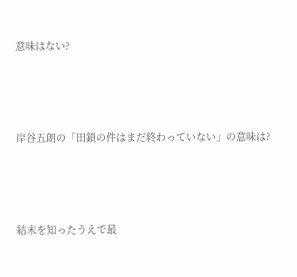意味はない?



岸谷五朗の「田鎖の件はまだ終わっていない」の意味は?



結末を知ったうえで最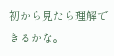初から見たら理解できるかな。